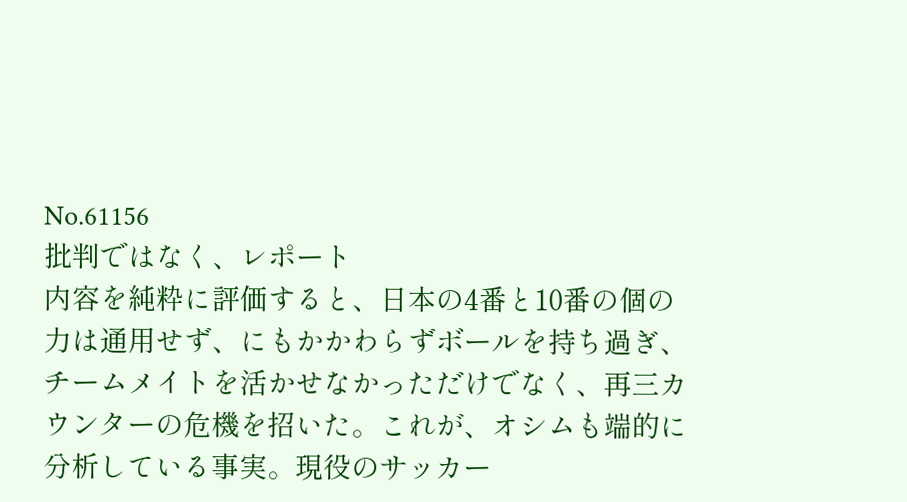No.61156
批判ではなく、レポート
内容を純粋に評価すると、日本の4番と10番の個の力は通用せず、にもかかわらずボールを持ち過ぎ、チームメイトを活かせなかっただけでなく、再三カウンターの危機を招いた。これが、オシムも端的に分析している事実。現役のサッカー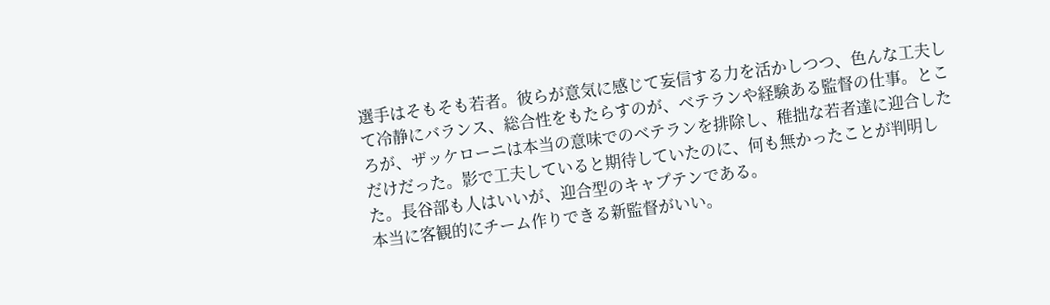選手はそもそも若者。彼らが意気に感じて妄信する力を活かしつつ、色んな工夫して冷静にバランス、総合性をもたらすのが、ベテランや経験ある監督の仕事。ところが、ザッケローニは本当の意味でのベテランを排除し、稚拙な若者達に迎合しただけだった。影で工夫していると期待していたのに、何も無かったことが判明した。長谷部も人はいいが、迎合型のキャプテンである。
本当に客観的にチーム作りできる新監督がいい。